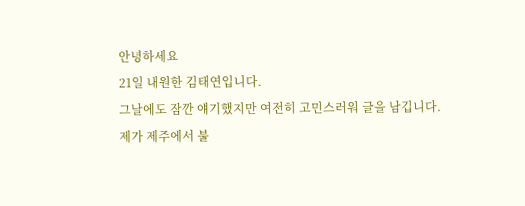안녕하세요
21일 내원한 김태연입니다.
그날에도 잠깐 얘기했지만 여전히 고민스러워 글을 남깁니다.
제가 제주에서 불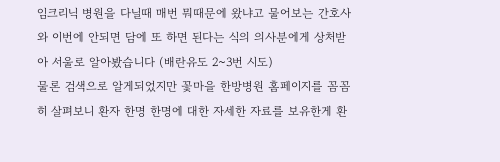임크리닉 병원을 다닐때 매번 뭐때문에 왔냐고 물어보는 간호사와 이번에 안되면 담에 또 하면 된다는 식의 의사분에게 상처받아 서울로 알아봤습니다 (배란유도 2~3번 시도)
물론 검색으로 알게되었지만 꽃마을 한방병원 홈페이지를 꼼꼼히 살펴보니 환자 한명 한명에 대한 자세한 자료를 보유한게 환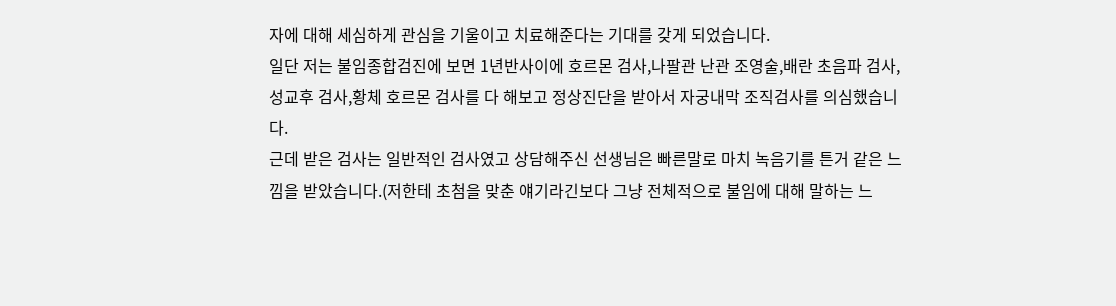자에 대해 세심하게 관심을 기울이고 치료해준다는 기대를 갖게 되었습니다.
일단 저는 불임종합검진에 보면 1년반사이에 호르몬 검사,나팔관 난관 조영술,배란 초음파 검사,성교후 검사,황체 호르몬 검사를 다 해보고 정상진단을 받아서 자궁내막 조직검사를 의심했습니다.
근데 받은 검사는 일반적인 검사였고 상담해주신 선생님은 빠른말로 마치 녹음기를 튼거 같은 느낌을 받았습니다.(저한테 초첨을 맞춘 얘기라긴보다 그냥 전체적으로 불임에 대해 말하는 느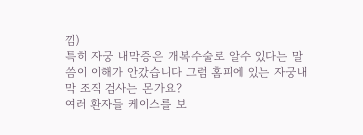낌)
특히 자궁 내막증은 개복수술로 알수 있다는 말씀이 이해가 안갔습니다 그럼 홈피에 있는 자궁내막 조직 검사는 몬가요?
여러 환자들 케이스를 보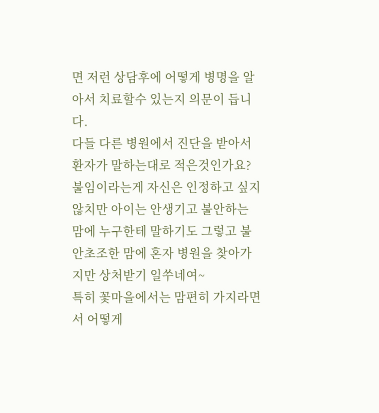면 저런 상담후에 어떻게 병명을 알아서 치료할수 있는지 의문이 듭니다.
다들 다른 병원에서 진단을 받아서 환자가 말하는대로 적은것인가요?
불임이라는게 자신은 인정하고 싶지 않치만 아이는 안생기고 불안하는 맘에 누구한테 말하기도 그렇고 불안초조한 맘에 혼자 병원을 찾아가지만 상처받기 일쑤네여~
특히 꽃마을에서는 맘편히 가지라면서 어떻게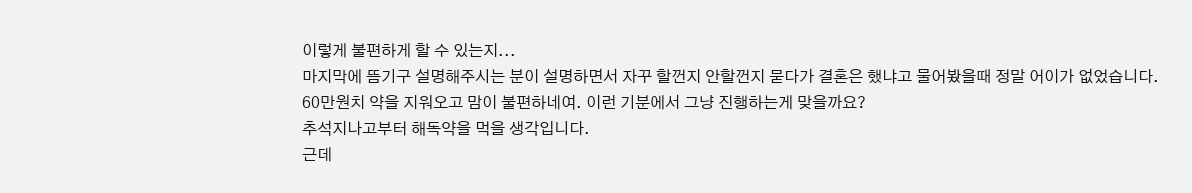이렇게 불편하게 할 수 있는지...
마지막에 뜸기구 설명해주시는 분이 설명하면서 자꾸 할껀지 안할껀지 묻다가 결혼은 했냐고 물어봤을때 정말 어이가 없었습니다.
60만원치 약을 지워오고 맘이 불편하네여. 이런 기분에서 그냥 진행하는게 맞을까요?
추석지나고부터 해독약을 먹을 생각입니다.
근데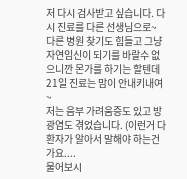저 다시 검사받고 싶습니다. 다시 진료를 다른 선생님으로~
다른 병원 찾기도 힘들고 그냥 자연임신이 되기를 바랄수 없으니깐 몬가를 하기는 할텐데 21일 진료는 맘이 안내키내여~
저는 음부 가려움증도 있고 방광염도 겪었습니다. (이런거 다 환자가 알아서 말해야 하는건가요....
물어보시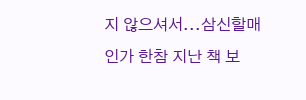지 않으셔서...삼신할매인가 한참 지난 책 보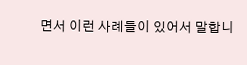면서 이런 사례들이 있어서 말합니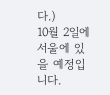다.)
10월 2일에 서울에 있을 예정입니다.